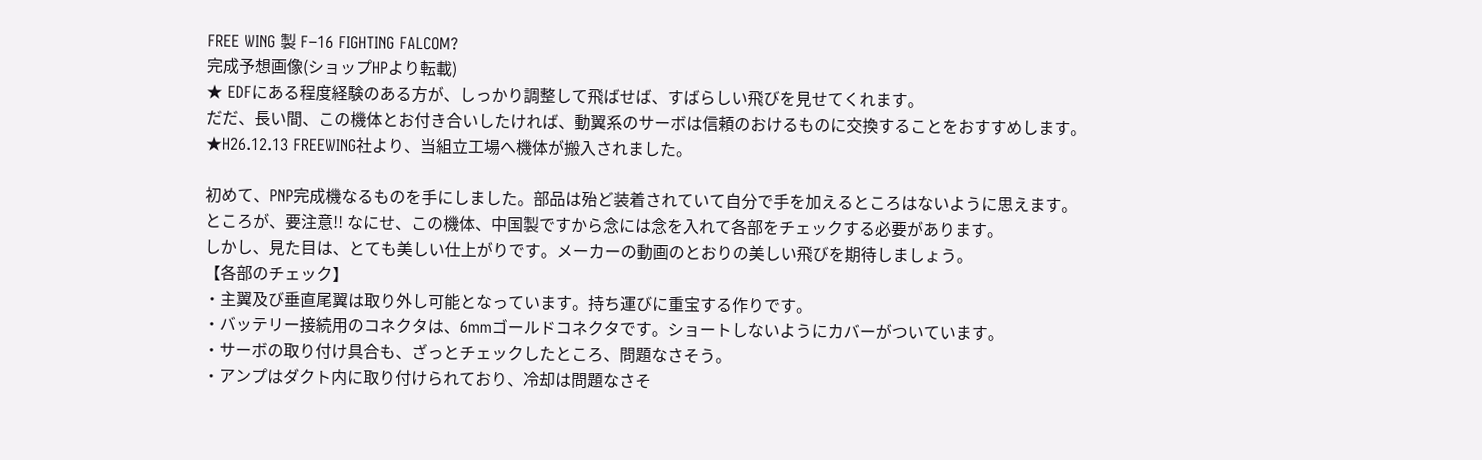FREE WING 製 F−16 FIGHTING FALCOM?
完成予想画像(ショップHPより転載)
★ EDFにある程度経験のある方が、しっかり調整して飛ばせば、すばらしい飛びを見せてくれます。
だだ、長い間、この機体とお付き合いしたければ、動翼系のサーボは信頼のおけるものに交換することをおすすめします。
★H26.12.13 FREEWING社より、当組立工場へ機体が搬入されました。

初めて、PNP完成機なるものを手にしました。部品は殆ど装着されていて自分で手を加えるところはないように思えます。
ところが、要注意!! なにせ、この機体、中国製ですから念には念を入れて各部をチェックする必要があります。
しかし、見た目は、とても美しい仕上がりです。メーカーの動画のとおりの美しい飛びを期待しましょう。
【各部のチェック】
・主翼及び垂直尾翼は取り外し可能となっています。持ち運びに重宝する作りです。
・バッテリー接続用のコネクタは、6mmゴールドコネクタです。ショートしないようにカバーがついています。
・サーボの取り付け具合も、ざっとチェックしたところ、問題なさそう。
・アンプはダクト内に取り付けられており、冷却は問題なさそ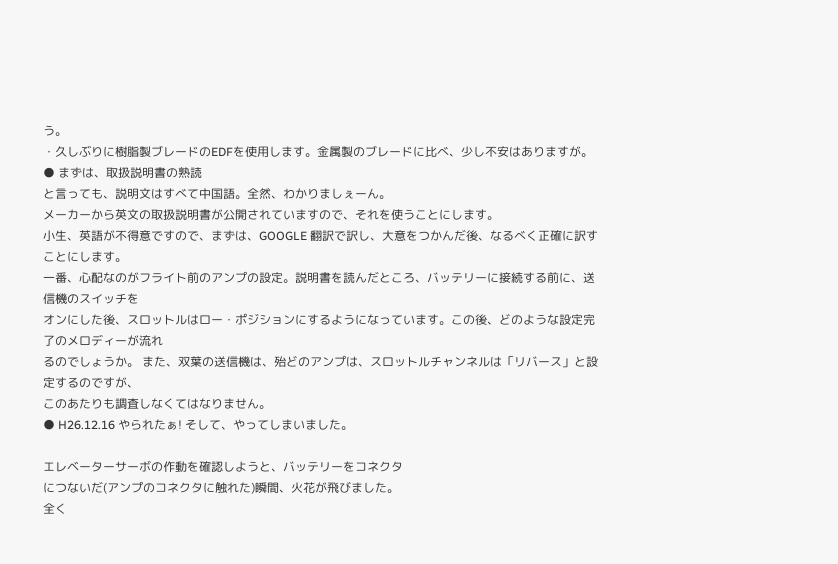う。
・久しぶりに樹脂製ブレードのEDFを使用します。金属製のブレードに比べ、少し不安はありますが。
● まずは、取扱説明書の熟読
と言っても、説明文はすべて中国語。全然、わかりましぇーん。
メーカーから英文の取扱説明書が公開されていますので、それを使うことにします。
小生、英語が不得意ですので、まずは、GOOGLE 翻訳で訳し、大意をつかんだ後、なるべく正確に訳すことにします。
一番、心配なのがフライト前のアンプの設定。説明書を読んだところ、バッテリーに接続する前に、送信機のスイッチを
オンにした後、スロットルはロー・ポジションにするようになっています。この後、どのような設定完了のメロディーが流れ
るのでしょうか。 また、双葉の送信機は、殆どのアンプは、スロットルチャンネルは「リバース」と設定するのですが、
このあたりも調査しなくてはなりません。
● H26.12.16 やられたぁ! そして、やってしまいました。

エレベーターサーボの作動を確認しようと、バッテリーをコネクタ
につないだ(アンプのコネクタに触れた)瞬間、火花が飛びました。
全く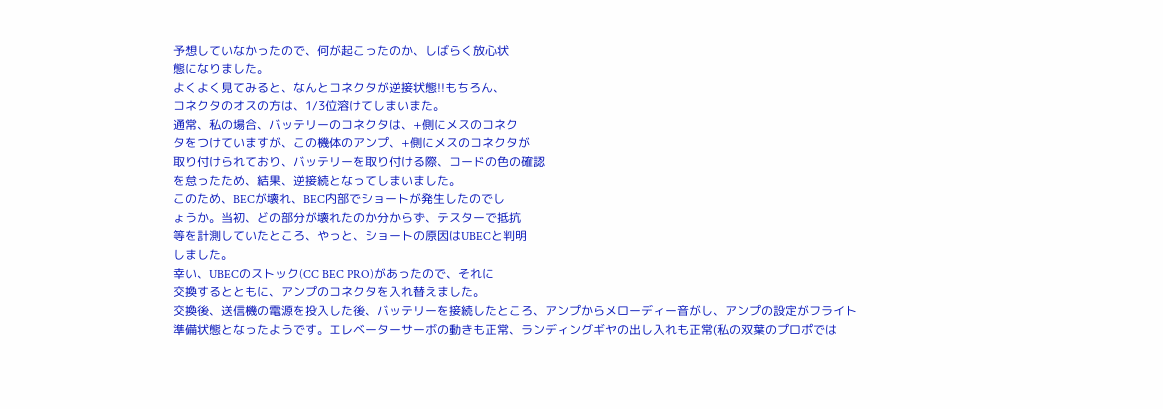予想していなかったので、何が起こったのか、しばらく放心状
態になりました。
よくよく見てみると、なんとコネクタが逆接状態!!もちろん、
コネクタのオスの方は、1/3位溶けてしまいまた。
通常、私の場合、バッテリーのコネクタは、+側にメスのコネク
タをつけていますが、この機体のアンプ、+側にメスのコネクタが
取り付けられており、バッテリーを取り付ける際、コードの色の確認
を怠ったため、結果、逆接続となってしまいました。
このため、BECが壊れ、BEC内部でショートが発生したのでし
ょうか。当初、どの部分が壊れたのか分からず、テスターで抵抗
等を計測していたところ、やっと、ショートの原因はUBECと判明
しました。
幸い、UBECのストック(CC BEC PRO)があったので、それに
交換するとともに、アンプのコネクタを入れ替えました。
交換後、送信機の電源を投入した後、バッテリーを接続したところ、アンプからメローディー音がし、アンプの設定がフライト
準備状態となったようです。エレベーターサーボの動きも正常、ランディングギヤの出し入れも正常(私の双葉のプロポでは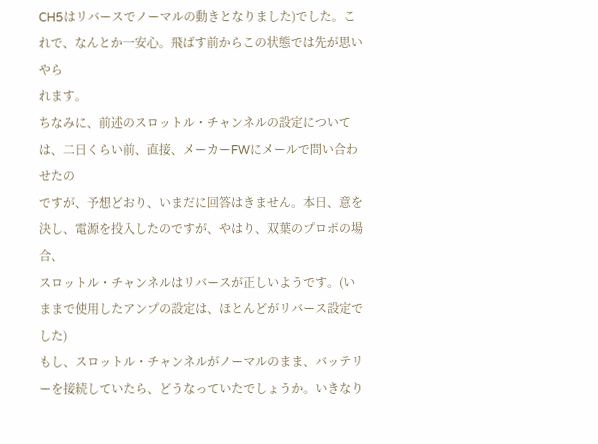CH5はリバースでノーマルの動きとなりました)でした。これで、なんとか一安心。飛ばす前からこの状態では先が思いやら
れます。
ちなみに、前述のスロットル・チャンネルの設定については、二日くらい前、直接、メーカーFWにメールで問い合わせたの
ですが、予想どおり、いまだに回答はきません。本日、意を決し、電源を投入したのですが、やはり、双葉のプロポの場合、
スロットル・チャンネルはリバースが正しいようです。(いままで使用したアンプの設定は、ほとんどがリバース設定でした)
もし、スロットル・チャンネルがノーマルのまま、バッテリーを接続していたら、どうなっていたでしょうか。いきなり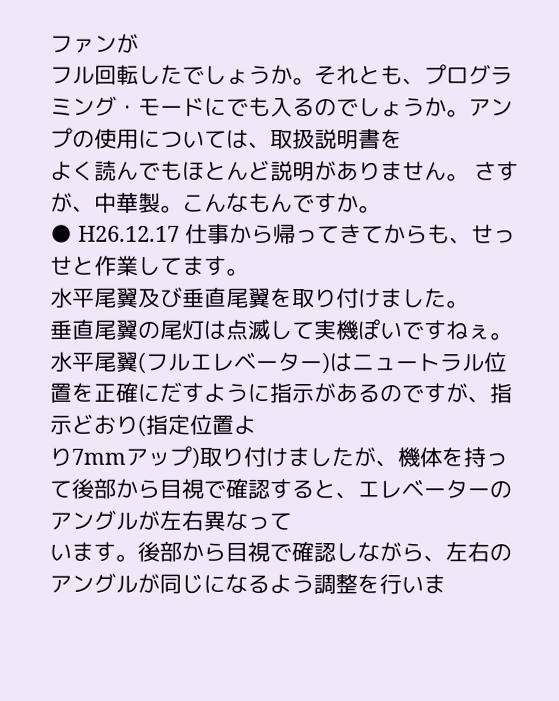ファンが
フル回転したでしょうか。それとも、プログラミング・モードにでも入るのでしょうか。アンプの使用については、取扱説明書を
よく読んでもほとんど説明がありません。 さすが、中華製。こんなもんですか。
● H26.12.17 仕事から帰ってきてからも、せっせと作業してます。
水平尾翼及び垂直尾翼を取り付けました。
垂直尾翼の尾灯は点滅して実機ぽいですねぇ。
水平尾翼(フルエレベーター)はニュートラル位置を正確にだすように指示があるのですが、指示どおり(指定位置よ
り7mmアップ)取り付けましたが、機体を持って後部から目視で確認すると、エレベーターのアングルが左右異なって
います。後部から目視で確認しながら、左右のアングルが同じになるよう調整を行いま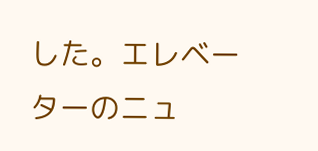した。エレベーターのニュ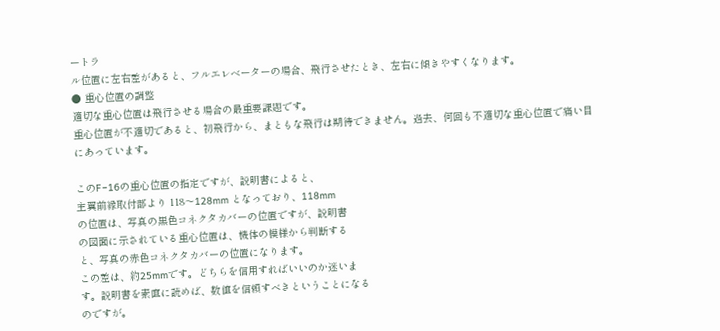ートラ
ル位置に左右差があると、フルエレベーターの場合、飛行させたとき、左右に傾きやすくなります。
● 重心位置の調整
適切な重心位置は飛行させる場合の最重要課題です。
重心位置が不適切であると、初飛行から、まともな飛行は期待できません。過去、何回も不適切な重心位置で痛い目
にあっています。

このF−16の重心位置の指定ですが、説明書によると、
主翼前縁取付部より 118〜128mm となっており、118mm
の位置は、写真の黒色コネクタカバーの位置ですが、説明書
の図面に示されている重心位置は、機体の模様から判断する
と、写真の赤色コネクタカバーの位置になります。
この差は、約25mmです。どちらを信用すればいいのか迷いま
す。説明書を素直に読めば、数値を信頼すべきということになる
のですが。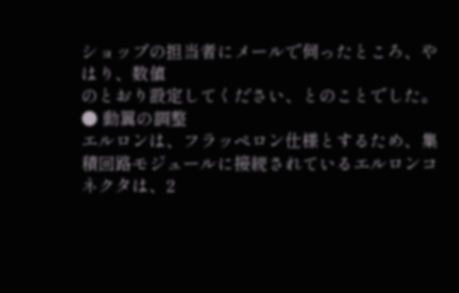ショップの担当者にメールで伺ったところ、やはり、数値
のとおり設定してください、とのことでした。
● 動翼の調整
エルロンは、フラッペロン仕様とするため、集積回路モジュールに接続されているエルロンコネクタは、2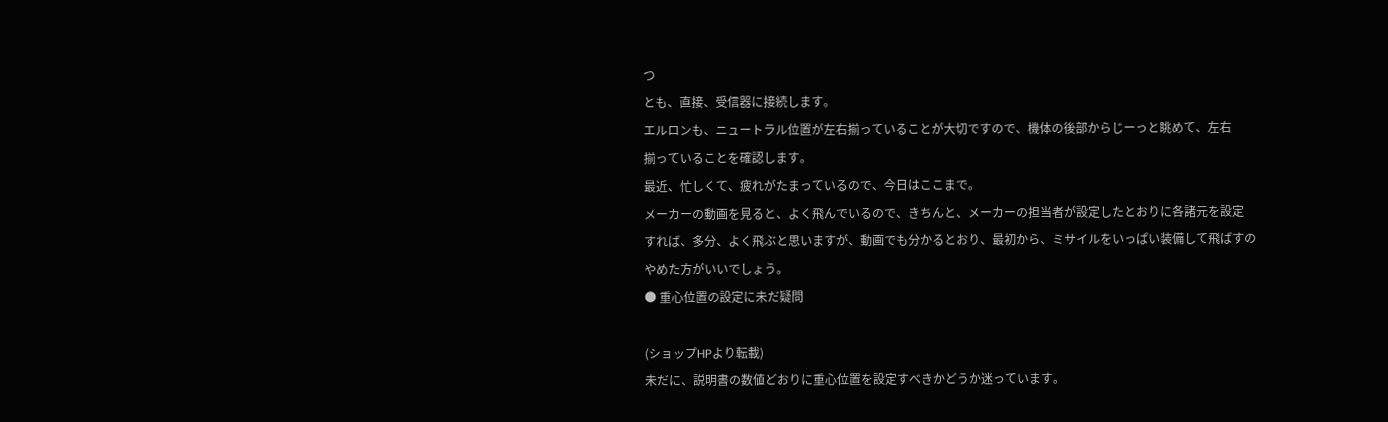つ
とも、直接、受信器に接続します。
エルロンも、ニュートラル位置が左右揃っていることが大切ですので、機体の後部からじーっと眺めて、左右
揃っていることを確認します。
最近、忙しくて、疲れがたまっているので、今日はここまで。
メーカーの動画を見ると、よく飛んでいるので、きちんと、メーカーの担当者が設定したとおりに各諸元を設定
すれば、多分、よく飛ぶと思いますが、動画でも分かるとおり、最初から、ミサイルをいっぱい装備して飛ばすの
やめた方がいいでしょう。
● 重心位置の設定に未だ疑問

(ショップHPより転載)
未だに、説明書の数値どおりに重心位置を設定すべきかどうか迷っています。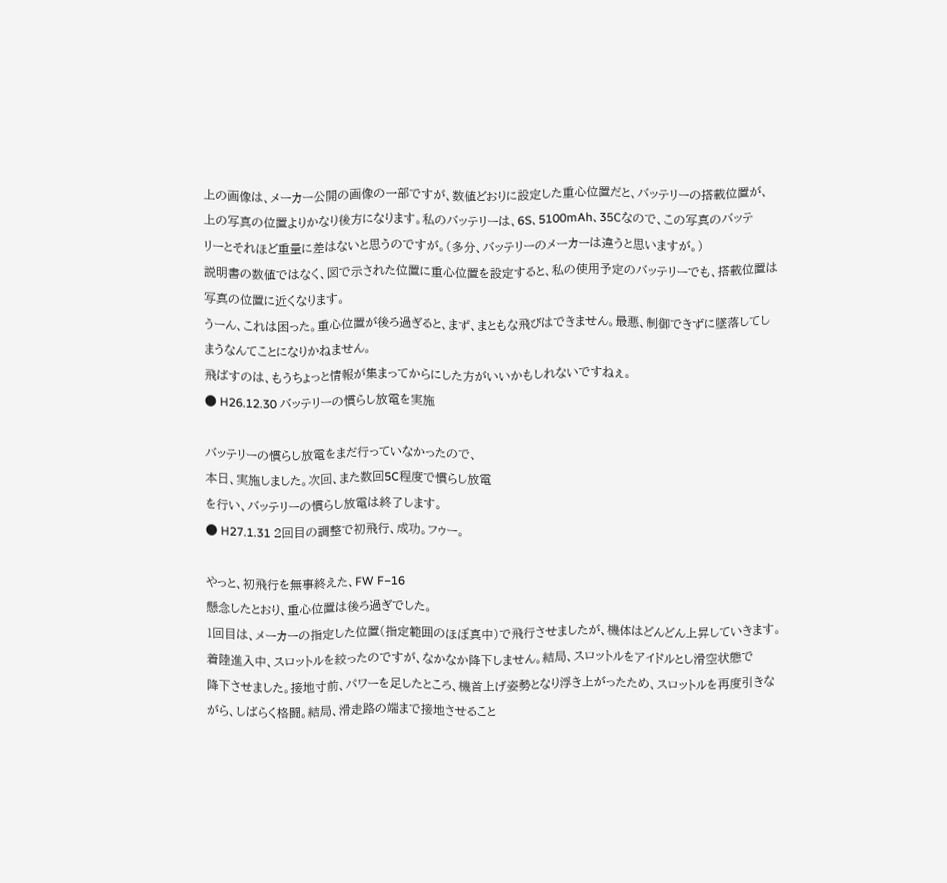上の画像は、メーカー公開の画像の一部ですが、数値どおりに設定した重心位置だと、バッテリーの搭載位置が、
上の写真の位置よりかなり後方になります。私のバッテリーは、6S、5100mAh、35Cなので、この写真のバッテ
リーとそれほど重量に差はないと思うのですが。(多分、バッテリーのメーカーは違うと思いますが。)
説明書の数値ではなく、図で示された位置に重心位置を設定すると、私の使用予定のバッテリーでも、搭載位置は
写真の位置に近くなります。
うーん、これは困った。重心位置が後ろ過ぎると、まず、まともな飛びはできません。最悪、制御できずに墜落してし
まうなんてことになりかねません。
飛ばすのは、もうちょっと情報が集まってからにした方がいいかもしれないですねぇ。
● H26.12.30 バッテリーの慣らし放電を実施

バッテリーの慣らし放電をまだ行っていなかったので、
本日、実施しました。次回、また数回5C程度で慣らし放電
を行い、バッテリーの慣らし放電は終了します。
● H27.1.31 2回目の調整で初飛行、成功。フゥー。

やっと、初飛行を無事終えた、FW F−16
懸念したとおり、重心位置は後ろ過ぎでした。
1回目は、メーカーの指定した位置(指定範囲のほぼ真中)で飛行させましたが、機体はどんどん上昇していきます。
着陸進入中、スロットルを絞ったのですが、なかなか降下しません。結局、スロットルをアイドルとし滑空状態で
降下させました。接地寸前、パワーを足したところ、機首上げ姿勢となり浮き上がったため、スロットルを再度引きな
がら、しばらく格闘。結局、滑走路の端まで接地させること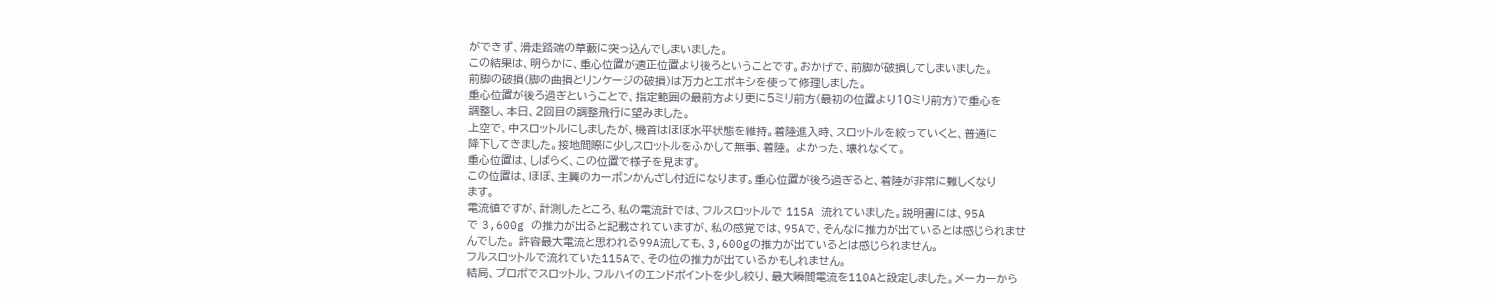ができず、滑走路端の草藪に突っ込んでしまいました。
この結果は、明らかに、重心位置が適正位置より後ろということです。おかげで、前脚が破損してしまいました。
前脚の破損(脚の曲損とリンケージの破損)は万力とエポキシを使って修理しました。
重心位置が後ろ過ぎということで、指定範囲の最前方より更に5ミリ前方(最初の位置より10ミリ前方)で重心を
調整し、本日、2回目の調整飛行に望みました。
上空で、中スロットルにしましたが、機首はほぼ水平状態を維持。着陸進入時、スロットルを絞っていくと、普通に
降下してきました。接地間際に少しスロットルをふかして無事、着陸。 よかった、壊れなくて。
重心位置は、しばらく、この位置で様子を見ます。
この位置は、ほぼ、主翼のカーボンかんざし付近になります。重心位置が後ろ過ぎると、着陸が非常に難しくなり
ます。
電流値ですが、計測したところ、私の電流計では、フルスロットルで 115A 流れていました。説明書には、95A
で 3,600g の推力が出ると記載されていますが、私の感覚では、95Aで、そんなに推力が出ているとは感じられませ
んでした。 許容最大電流と思われる99A流しても、3,600gの推力が出ているとは感じられません。
フルスロットルで流れていた115Aで、その位の推力が出ているかもしれません。
結局、プロポでスロットル、フルハイのエンドポイントを少し絞り、最大瞬間電流を110Aと設定しました。メーカーから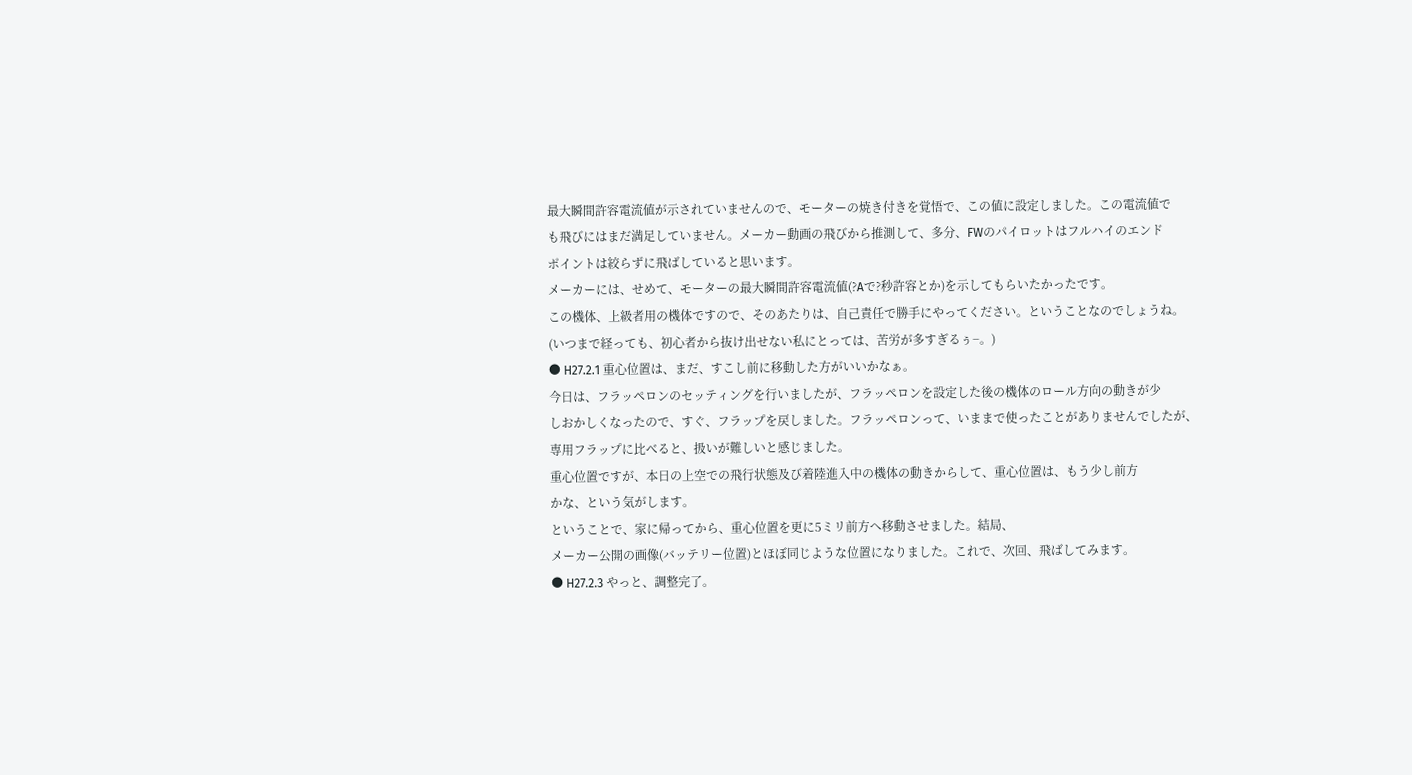最大瞬間許容電流値が示されていませんので、モーターの焼き付きを覚悟で、この値に設定しました。この電流値で
も飛びにはまだ満足していません。メーカー動画の飛びから推測して、多分、FWのパイロットはフルハイのエンド
ポイントは絞らずに飛ばしていると思います。
メーカーには、せめて、モーターの最大瞬間許容電流値(?Aで?秒許容とか)を示してもらいたかったです。
この機体、上級者用の機体ですので、そのあたりは、自己責任で勝手にやってください。ということなのでしょうね。
(いつまで経っても、初心者から抜け出せない私にとっては、苦労が多すぎるぅ−。)
● H27.2.1 重心位置は、まだ、すこし前に移動した方がいいかなぁ。
今日は、フラッペロンのセッティングを行いましたが、フラッペロンを設定した後の機体のロール方向の動きが少
しおかしくなったので、すぐ、フラップを戻しました。フラッペロンって、いままで使ったことがありませんでしたが、
専用フラップに比べると、扱いが難しいと感じました。
重心位置ですが、本日の上空での飛行状態及び着陸進入中の機体の動きからして、重心位置は、もう少し前方
かな、という気がします。
ということで、家に帰ってから、重心位置を更に5ミリ前方へ移動させました。結局、
メーカー公開の画像(バッテリー位置)とほぼ同じような位置になりました。これで、次回、飛ばしてみます。
● H27.2.3 やっと、調整完了。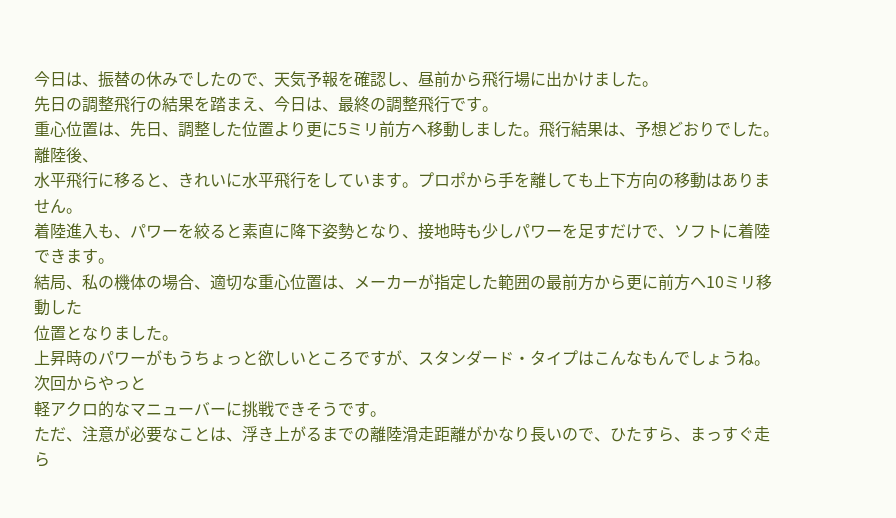今日は、振替の休みでしたので、天気予報を確認し、昼前から飛行場に出かけました。
先日の調整飛行の結果を踏まえ、今日は、最終の調整飛行です。
重心位置は、先日、調整した位置より更に5ミリ前方へ移動しました。飛行結果は、予想どおりでした。離陸後、
水平飛行に移ると、きれいに水平飛行をしています。プロポから手を離しても上下方向の移動はありません。
着陸進入も、パワーを絞ると素直に降下姿勢となり、接地時も少しパワーを足すだけで、ソフトに着陸できます。
結局、私の機体の場合、適切な重心位置は、メーカーが指定した範囲の最前方から更に前方へ10ミリ移動した
位置となりました。
上昇時のパワーがもうちょっと欲しいところですが、スタンダード・タイプはこんなもんでしょうね。次回からやっと
軽アクロ的なマニューバーに挑戦できそうです。
ただ、注意が必要なことは、浮き上がるまでの離陸滑走距離がかなり長いので、ひたすら、まっすぐ走ら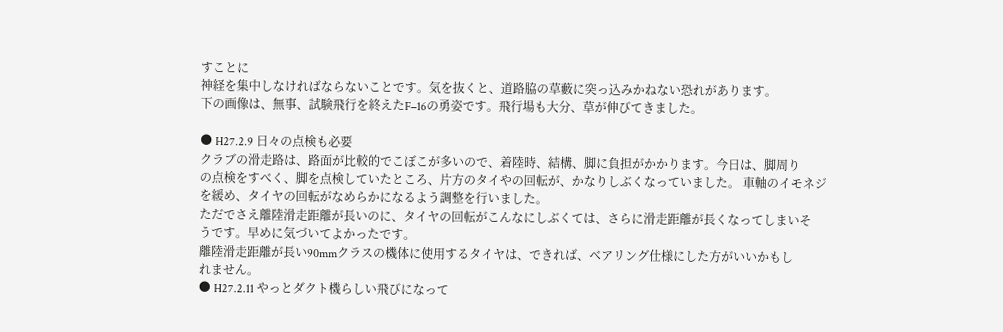すことに
神経を集中しなければならないことです。気を抜くと、道路脇の草藪に突っ込みかねない恐れがあります。
下の画像は、無事、試験飛行を終えたF−16の勇姿です。飛行場も大分、草が伸びてきました。

● H27.2.9 日々の点検も必要
クラブの滑走路は、路面が比較的でこぼこが多いので、着陸時、結構、脚に負担がかかります。今日は、脚周り
の点検をすべく、脚を点検していたところ、片方のタイやの回転が、かなりしぶくなっていました。 車軸のイモネジ
を緩め、タイヤの回転がなめらかになるよう調整を行いました。
ただでさえ離陸滑走距離が長いのに、タイヤの回転がこんなにしぶくては、さらに滑走距離が長くなってしまいそ
うです。早めに気づいてよかったです。
離陸滑走距離が長い90mmクラスの機体に使用するタイヤは、できれば、ベアリング仕様にした方がいいかもし
れません。
● H27.2.11 やっとダクト機らしい飛びになって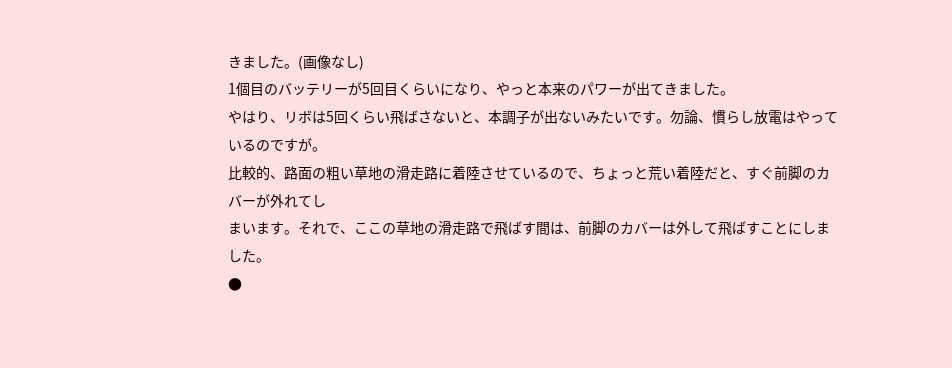きました。(画像なし)
1個目のバッテリーが5回目くらいになり、やっと本来のパワーが出てきました。
やはり、リボは5回くらい飛ばさないと、本調子が出ないみたいです。勿論、慣らし放電はやっているのですが。
比較的、路面の粗い草地の滑走路に着陸させているので、ちょっと荒い着陸だと、すぐ前脚のカバーが外れてし
まいます。それで、ここの草地の滑走路で飛ばす間は、前脚のカバーは外して飛ばすことにしました。
●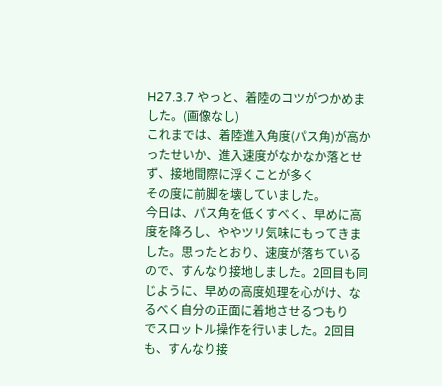H27.3.7 やっと、着陸のコツがつかめました。(画像なし)
これまでは、着陸進入角度(パス角)が高かったせいか、進入速度がなかなか落とせず、接地間際に浮くことが多く
その度に前脚を壊していました。
今日は、パス角を低くすべく、早めに高度を降ろし、ややツリ気味にもってきました。思ったとおり、速度が落ちている
ので、すんなり接地しました。2回目も同じように、早めの高度処理を心がけ、なるべく自分の正面に着地させるつもり
でスロットル操作を行いました。2回目も、すんなり接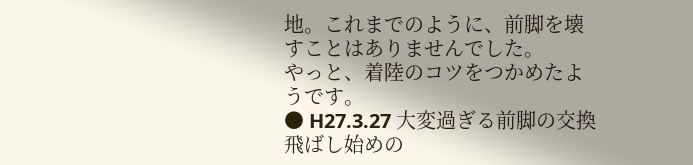地。これまでのように、前脚を壊すことはありませんでした。
やっと、着陸のコツをつかめたようです。
● H27.3.27 大変過ぎる前脚の交換
飛ばし始めの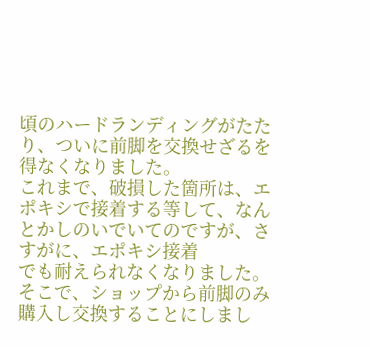頃のハードランディングがたたり、ついに前脚を交換せざるを得なくなりました。
これまで、破損した箇所は、エポキシで接着する等して、なんとかしのいでいてのですが、さすがに、エポキシ接着
でも耐えられなくなりました。
そこで、ショップから前脚のみ購入し交換することにしまし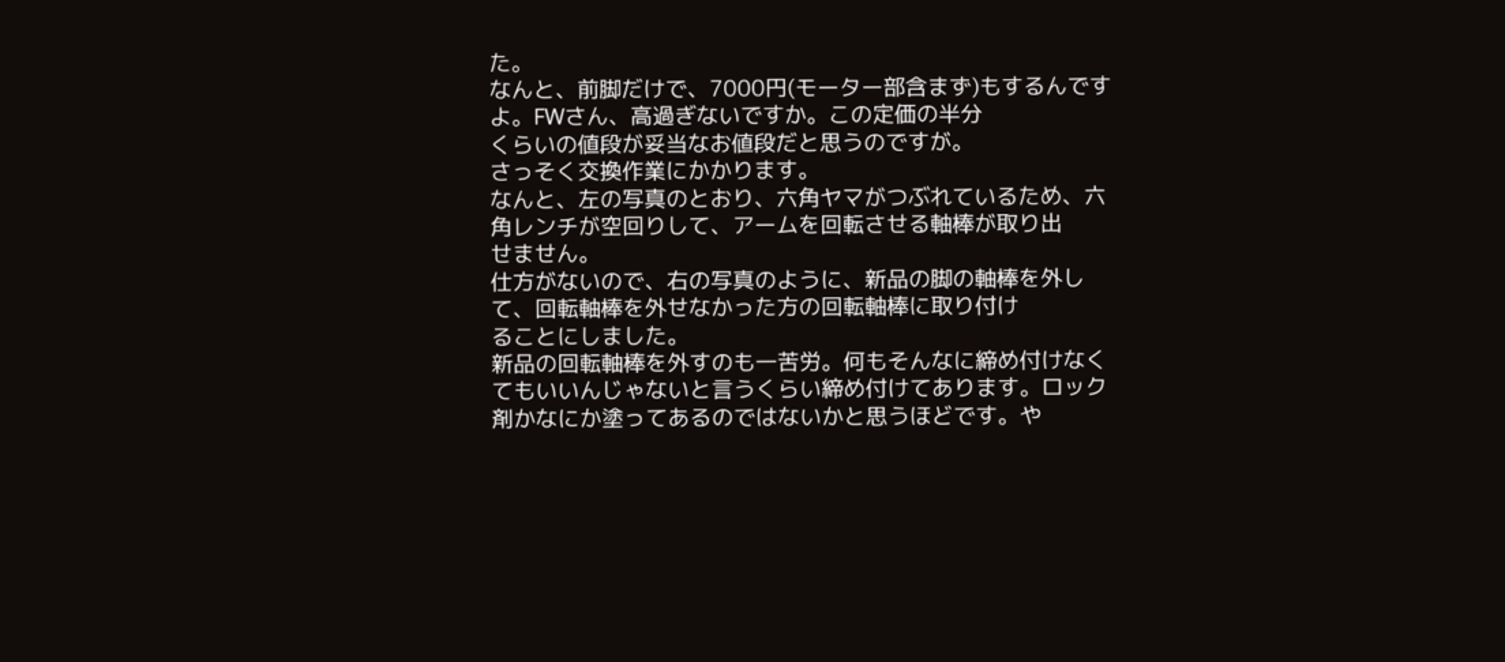た。
なんと、前脚だけで、7000円(モーター部含まず)もするんですよ。FWさん、高過ぎないですか。この定価の半分
くらいの値段が妥当なお値段だと思うのですが。
さっそく交換作業にかかります。
なんと、左の写真のとおり、六角ヤマがつぶれているため、六角レンチが空回りして、アームを回転させる軸棒が取り出
せません。
仕方がないので、右の写真のように、新品の脚の軸棒を外して、回転軸棒を外せなかった方の回転軸棒に取り付け
ることにしました。
新品の回転軸棒を外すのも一苦労。何もそんなに締め付けなくてもいいんじゃないと言うくらい締め付けてあります。ロック
剤かなにか塗ってあるのではないかと思うほどです。や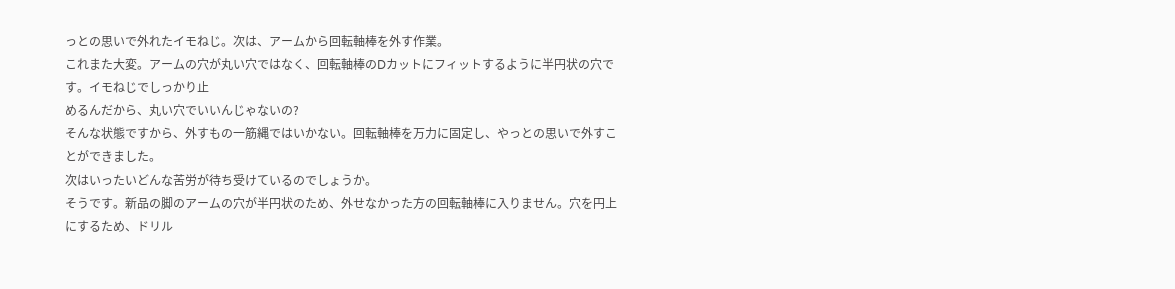っとの思いで外れたイモねじ。次は、アームから回転軸棒を外す作業。
これまた大変。アームの穴が丸い穴ではなく、回転軸棒のDカットにフィットするように半円状の穴です。イモねじでしっかり止
めるんだから、丸い穴でいいんじゃないの?
そんな状態ですから、外すもの一筋縄ではいかない。回転軸棒を万力に固定し、やっとの思いで外すことができました。
次はいったいどんな苦労が待ち受けているのでしょうか。
そうです。新品の脚のアームの穴が半円状のため、外せなかった方の回転軸棒に入りません。穴を円上にするため、ドリル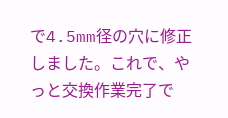で4.5mm径の穴に修正しました。これで、やっと交換作業完了で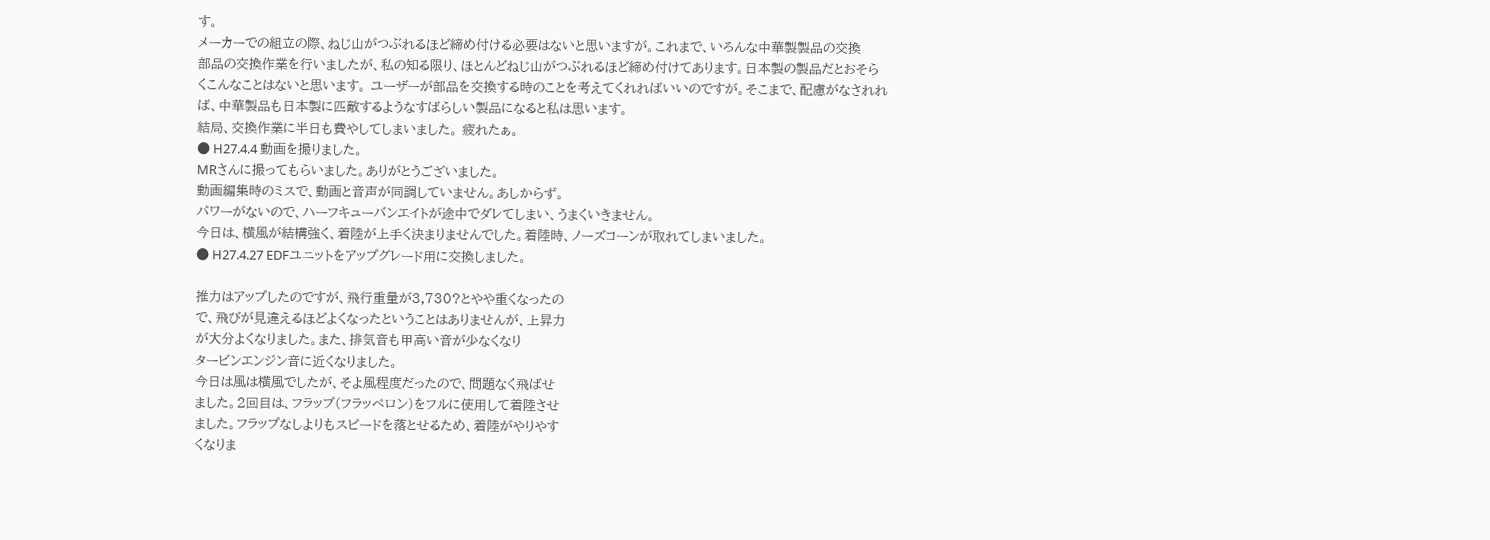す。
メーカーでの組立の際、ねじ山がつぶれるほど締め付ける必要はないと思いますが。これまで、いろんな中華製製品の交換
部品の交換作業を行いましたが、私の知る限り、ほとんどねじ山がつぶれるほど締め付けてあります。日本製の製品だとおそら
くこんなことはないと思います。 ユーザーが部品を交換する時のことを考えてくれればいいのですが。そこまで、配慮がなされれ
ば、中華製品も日本製に匹敵するようなすばらしい製品になると私は思います。
結局、交換作業に半日も費やしてしまいました。 疲れたぁ。
● H27.4.4 動画を撮りました。
MRさんに撮ってもらいました。ありがとうございました。
動画編集時のミスで、動画と音声が同調していません。あしからず。
パワーがないので、ハーフキューバンエイトが途中でダレてしまい、うまくいきません。
今日は、横風が結構強く、着陸が上手く決まりませんでした。着陸時、ノーズコーンが取れてしまいました。
● H27.4.27 EDFユニットをアップグレード用に交換しました。

推力はアップしたのですが、飛行重量が3,730?とやや重くなったの
で、飛びが見違えるほどよくなったということはありませんが、上昇力
が大分よくなりました。また、排気音も甲高い音が少なくなり
タービンエンジン音に近くなりました。
今日は風は横風でしたが、そよ風程度だったので、問題なく飛ばせ
ました。2回目は、フラップ(フラッペロン)をフルに使用して着陸させ
ました。フラップなしよりもスピードを落とせるため、着陸がやりやす
くなりま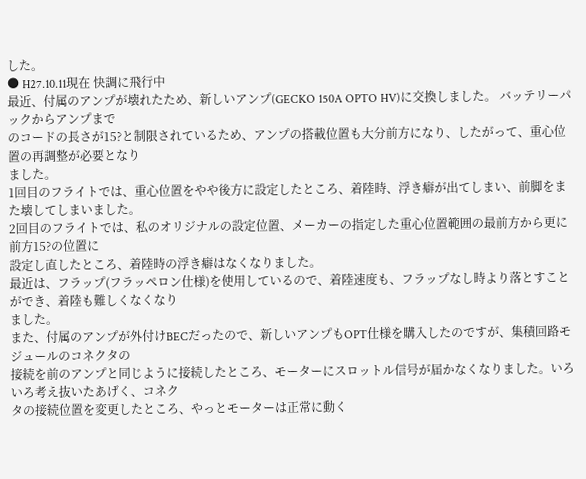した。
● H27.10.11現在 快調に飛行中
最近、付属のアンプが壊れたため、新しいアンプ(GECKO 150A OPTO HV)に交換しました。 バッテリーパックからアンプまで
のコードの長さが15?と制限されているため、アンプの搭載位置も大分前方になり、したがって、重心位置の再調整が必要となり
ました。
1回目のフライトでは、重心位置をやや後方に設定したところ、着陸時、浮き癖が出てしまい、前脚をまた壊してしまいました。
2回目のフライトでは、私のオリジナルの設定位置、メーカーの指定した重心位置範囲の最前方から更に前方15?の位置に
設定し直したところ、着陸時の浮き癖はなくなりました。
最近は、フラップ(フラッペロン仕様)を使用しているので、着陸速度も、フラップなし時より落とすことができ、着陸も難しくなくなり
ました。
また、付属のアンプが外付けBECだったので、新しいアンプもOPT仕様を購入したのですが、集積回路モジュールのコネクタの
接続を前のアンプと同じように接続したところ、モーターにスロットル信号が届かなくなりました。いろいろ考え抜いたあげく、コネク
タの接続位置を変更したところ、やっとモーターは正常に動く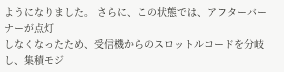ようになりました。 さらに、この状態では、アフターバーナーが点灯
しなくなったため、受信機からのスロットルコードを分岐し、集積モジ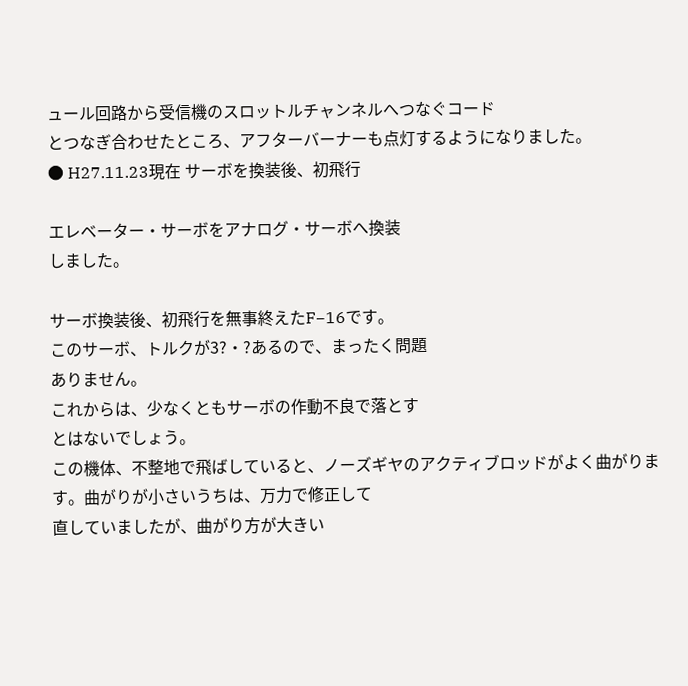ュール回路から受信機のスロットルチャンネルへつなぐコード
とつなぎ合わせたところ、アフターバーナーも点灯するようになりました。
● H27.11.23現在 サーボを換装後、初飛行

エレベーター・サーボをアナログ・サーボへ換装
しました。

サーボ換装後、初飛行を無事終えたF−16です。
このサーボ、トルクが3?・?あるので、まったく問題
ありません。
これからは、少なくともサーボの作動不良で落とす
とはないでしょう。
この機体、不整地で飛ばしていると、ノーズギヤのアクティブロッドがよく曲がります。曲がりが小さいうちは、万力で修正して
直していましたが、曲がり方が大きい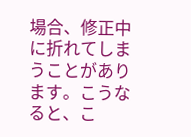場合、修正中に折れてしまうことがあります。こうなると、こ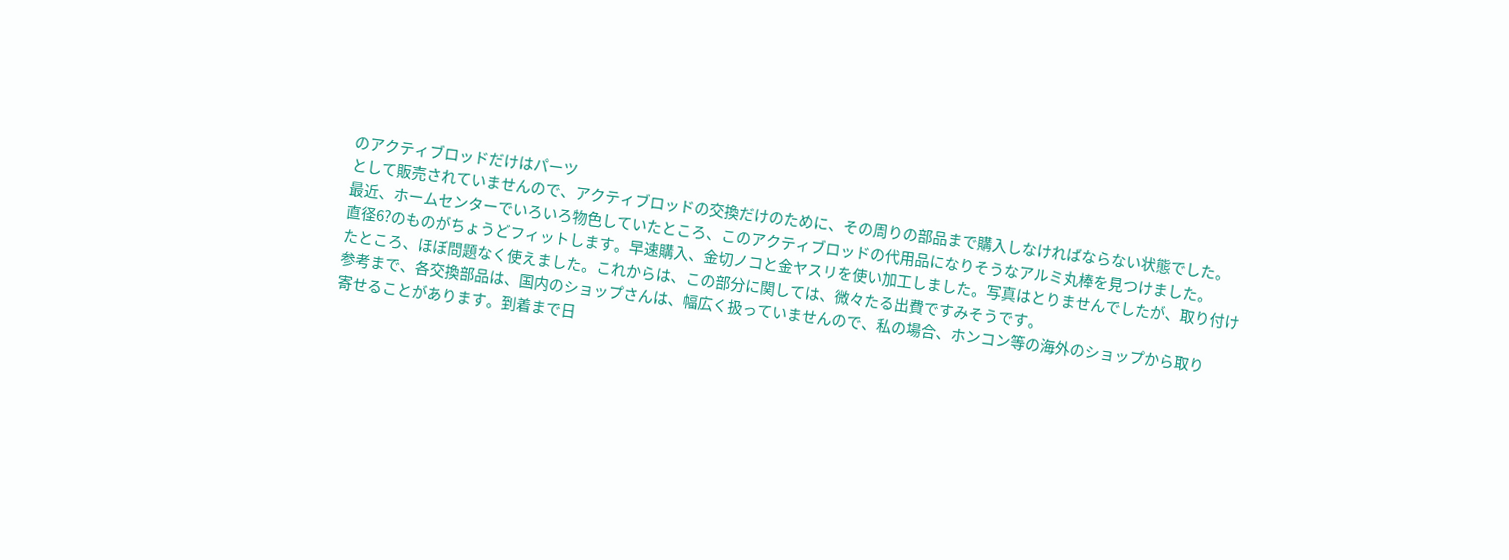のアクティブロッドだけはパーツ
として販売されていませんので、アクティブロッドの交換だけのために、その周りの部品まで購入しなければならない状態でした。
最近、ホームセンターでいろいろ物色していたところ、このアクティブロッドの代用品になりそうなアルミ丸棒を見つけました。
直径6?のものがちょうどフィットします。早速購入、金切ノコと金ヤスリを使い加工しました。写真はとりませんでしたが、取り付け
たところ、ほぼ問題なく使えました。これからは、この部分に関しては、微々たる出費ですみそうです。
参考まで、各交換部品は、国内のショップさんは、幅広く扱っていませんので、私の場合、ホンコン等の海外のショップから取り
寄せることがあります。到着まで日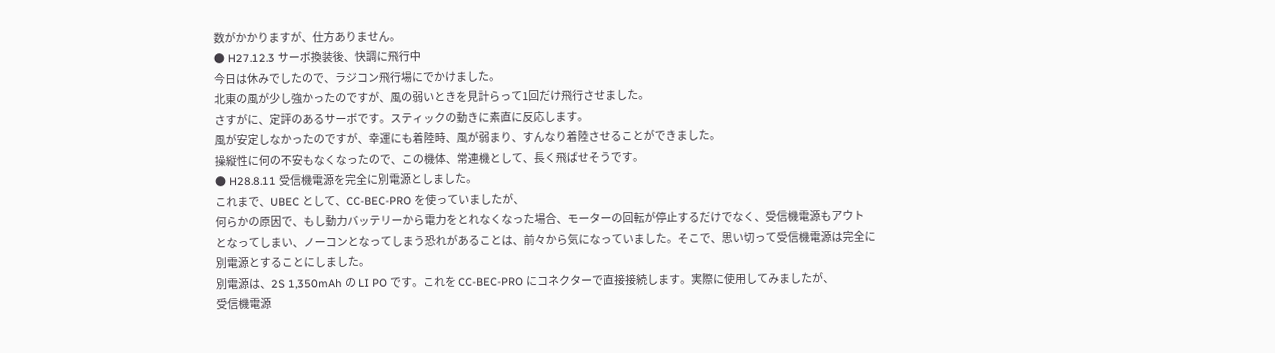数がかかりますが、仕方ありません。
● H27.12.3 サーボ換装後、快調に飛行中
今日は休みでしたので、ラジコン飛行場にでかけました。
北東の風が少し強かったのですが、風の弱いときを見計らって1回だけ飛行させました。
さすがに、定評のあるサーボです。スティックの動きに素直に反応します。
風が安定しなかったのですが、幸運にも着陸時、風が弱まり、すんなり着陸させることができました。
操縦性に何の不安もなくなったので、この機体、常連機として、長く飛ばせそうです。
● H28.8.11 受信機電源を完全に別電源としました。
これまで、UBEC として、CC-BEC-PRO を使っていましたが、
何らかの原因で、もし動力バッテリーから電力をとれなくなった場合、モーターの回転が停止するだけでなく、受信機電源もアウト
となってしまい、ノーコンとなってしまう恐れがあることは、前々から気になっていました。そこで、思い切って受信機電源は完全に
別電源とすることにしました。
別電源は、2S 1,350mAh の LI PO です。これを CC-BEC-PRO にコネクターで直接接続します。実際に使用してみましたが、
受信機電源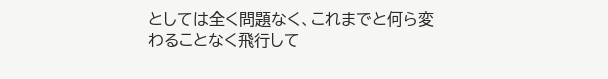としては全く問題なく、これまでと何ら変わることなく飛行して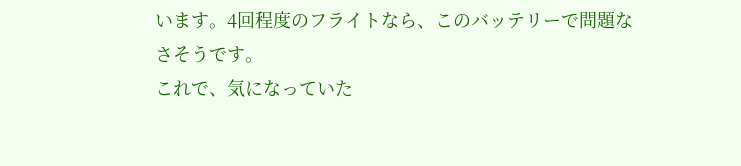います。4回程度のフライトなら、このバッテリーで問題な
さそうです。
これで、気になっていた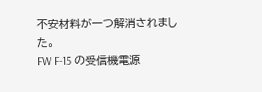不安材料が一つ解消されました。
FW F-15 の受信機電源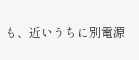も、近いうちに別電源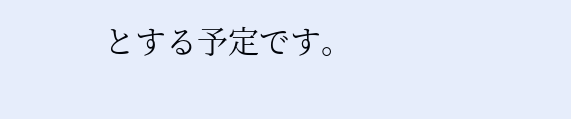とする予定です。